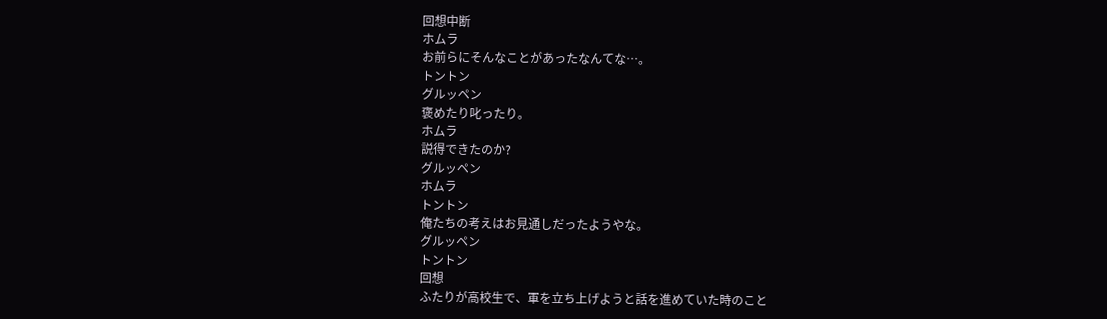回想中断
ホムラ
お前らにそんなことがあったなんてな…。
トントン
グルッペン
褒めたり叱ったり。
ホムラ
説得できたのか?
グルッペン
ホムラ
トントン
俺たちの考えはお見通しだったようやな。
グルッペン
トントン
回想
ふたりが高校生で、軍を立ち上げようと話を進めていた時のこと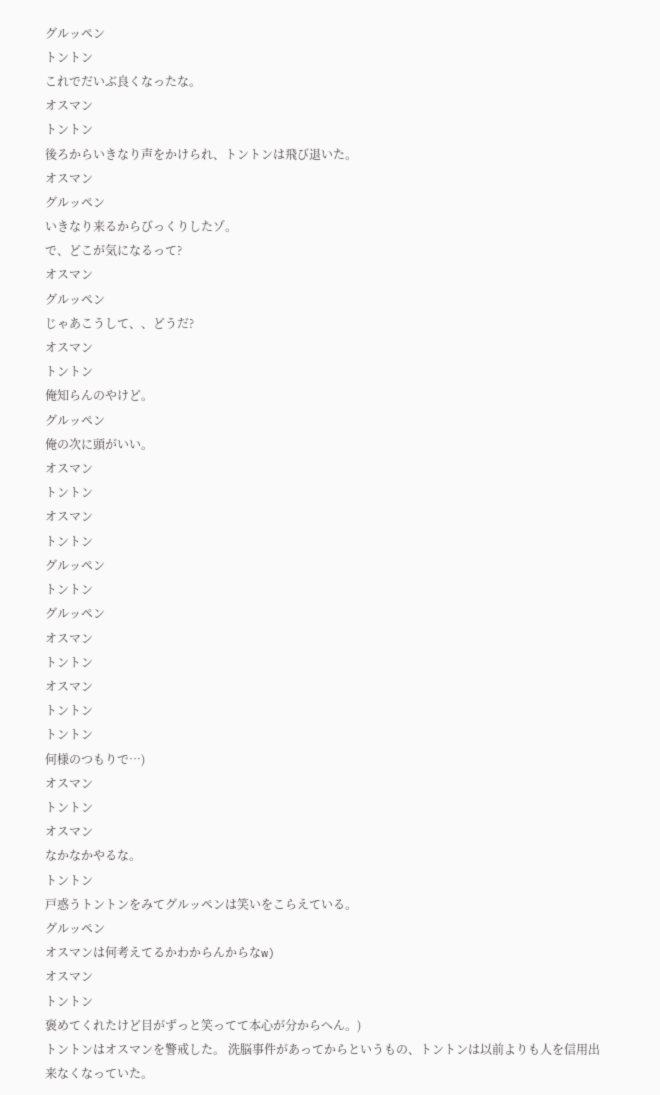グルッペン
トントン
これでだいぶ良くなったな。
オスマン
トントン
後ろからいきなり声をかけられ、トントンは飛び退いた。
オスマン
グルッペン
いきなり来るからびっくりしたゾ。
で、どこが気になるって?
オスマン
グルッペン
じゃあこうして、、どうだ?
オスマン
トントン
俺知らんのやけど。
グルッペン
俺の次に頭がいい。
オスマン
トントン
オスマン
トントン
グルッペン
トントン
グルッペン
オスマン
トントン
オスマン
トントン
トントン
何様のつもりで…)
オスマン
トントン
オスマン
なかなかやるな。
トントン
戸惑うトントンをみてグルッペンは笑いをこらえている。
グルッペン
オスマンは何考えてるかわからんからなw)
オスマン
トントン
褒めてくれたけど目がずっと笑ってて本心が分からへん。)
トントンはオスマンを警戒した。 洗脳事件があってからというもの、トントンは以前よりも人を信用出来なくなっていた。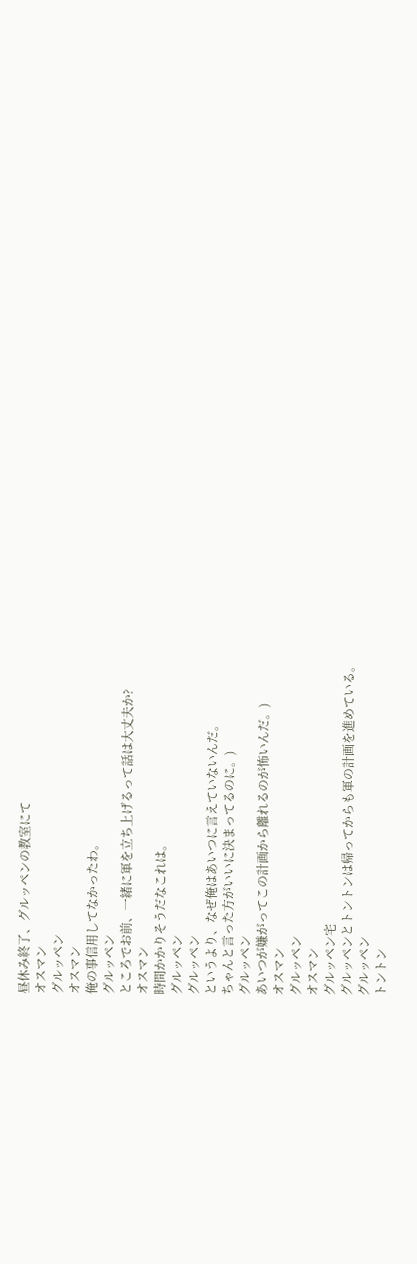昼休み終了、グルッペンの教室にて
オスマン
グルッペン
オスマン
俺の事信用してなかったわ。
グルッペン
ところでお前、一緒に軍を立ち上げるって話は大丈夫か?
オスマン
時間かかりそうだなこれは。
グルッペン
グルッペン
というより、なぜ俺はあいつに言えていないんだ。
ちゃんと言った方がいいに決まってるのに。)
グルッペン
あいつが嫌がってこの計画から離れるのが怖いんだ。)
オスマン
グルッペン
オスマン
グルッペン宅
グルッペンとトントンは帰ってからも軍の計画を進めている。
グルッペン
トントン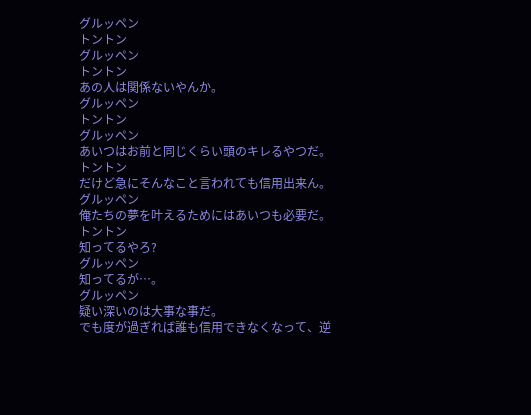グルッペン
トントン
グルッペン
トントン
あの人は関係ないやんか。
グルッペン
トントン
グルッペン
あいつはお前と同じくらい頭のキレるやつだ。
トントン
だけど急にそんなこと言われても信用出来ん。
グルッペン
俺たちの夢を叶えるためにはあいつも必要だ。
トントン
知ってるやろ?
グルッペン
知ってるが…。
グルッペン
疑い深いのは大事な事だ。
でも度が過ぎれば誰も信用できなくなって、逆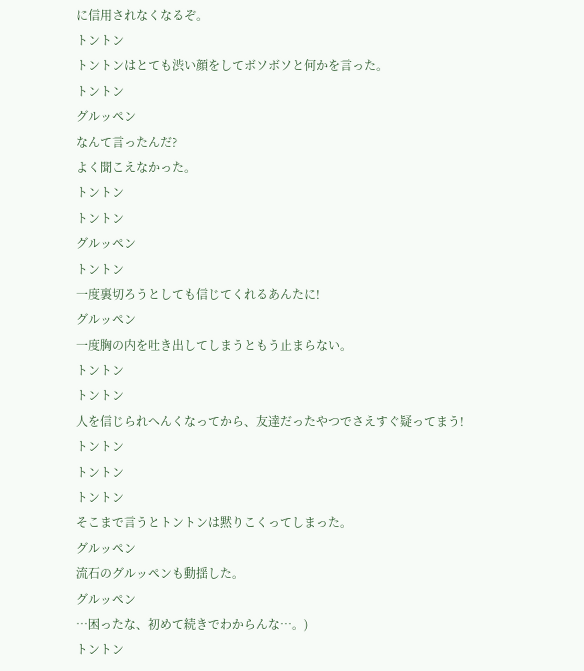に信用されなくなるぞ。
トントン
トントンはとても渋い顔をしてボソボソと何かを言った。
トントン
グルッペン
なんて言ったんだ?
よく聞こえなかった。
トントン
トントン
グルッペン
トントン
一度裏切ろうとしても信じてくれるあんたに!
グルッペン
一度胸の内を吐き出してしまうともう止まらない。
トントン
トントン
人を信じられへんくなってから、友達だったやつでさえすぐ疑ってまう!
トントン
トントン
トントン
そこまで言うとトントンは黙りこくってしまった。
グルッペン
流石のグルッペンも動揺した。
グルッペン
…困ったな、初めて続きでわからんな…。)
トントン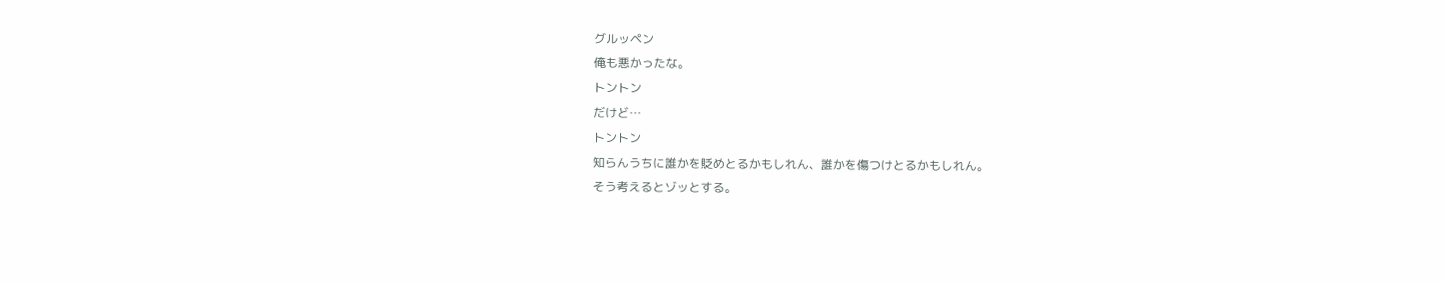グルッペン
俺も悪かったな。
トントン
だけど…
トントン
知らんうちに誰かを貶めとるかもしれん、誰かを傷つけとるかもしれん。
そう考えるとゾッとする。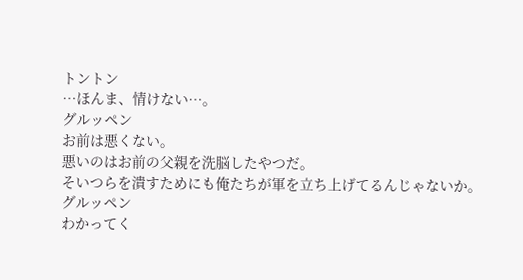トントン
…ほんま、情けない…。
グルッペン
お前は悪くない。
悪いのはお前の父親を洗脳したやつだ。
そいつらを潰すためにも俺たちが軍を立ち上げてるんじゃないか。
グルッペン
わかってく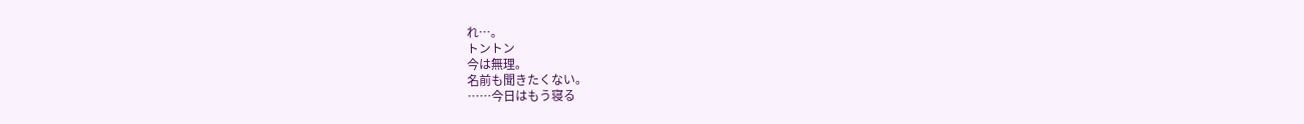れ…。
トントン
今は無理。
名前も聞きたくない。
……今日はもう寝る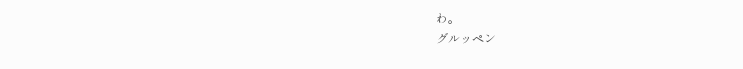わ。
グルッペン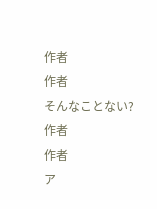作者
作者
そんなことない?
作者
作者
ア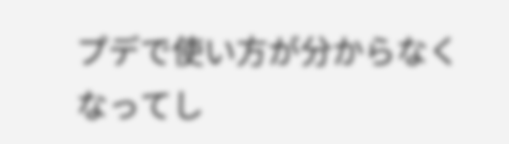プデで使い方が分からなくなってし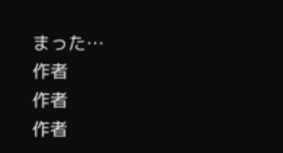まった…
作者
作者
作者